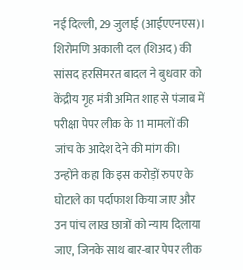नई दिल्ली, 29 जुलाई (आईएएनएस)। शिरोमणि अकाली दल (शिअद) की सांसद हरसिमरत बादल ने बुधवार को केंद्रीय गृह मंत्री अमित शाह से पंजाब में परीक्षा पेपर लीक के 11 मामलों की जांच के आदेश देने की मांग की। उन्होंने कहा कि इस करोड़ों रुपए के घोटाले का पर्दाफाश किया जाए और उन पांच लाख छात्रों को न्याय दिलाया जाए, जिनके साथ बार-बार पेपर लीक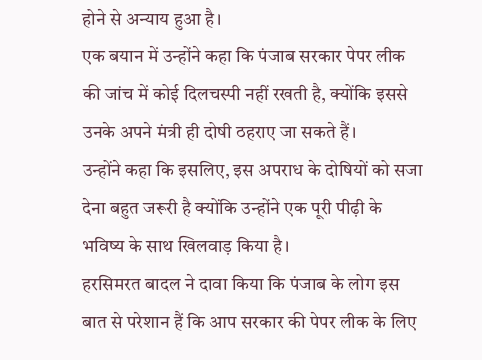होने से अन्याय हुआ है।
एक बयान में उन्होंने कहा कि पंजाब सरकार पेपर लीक की जांच में कोई दिलचस्पी नहीं रखती है, क्योंकि इससे उनके अपने मंत्री ही दोषी ठहराए जा सकते हैं।
उन्होंने कहा कि इसलिए, इस अपराध के दोषियों को सजा देना बहुत जरूरी है क्योंकि उन्होंने एक पूरी पीढ़ी के भविष्य के साथ खिलवाड़ किया है।
हरसिमरत बादल ने दावा किया कि पंजाब के लोग इस बात से परेशान हैं कि आप सरकार की पेपर लीक के लिए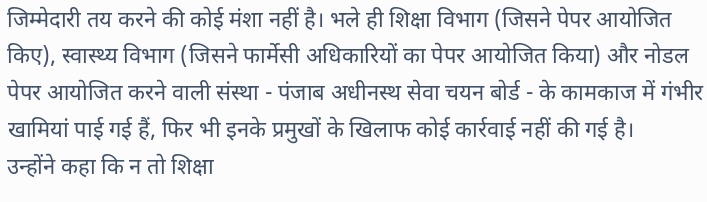जिम्मेदारी तय करने की कोई मंशा नहीं है। भले ही शिक्षा विभाग (जिसने पेपर आयोजित किए), स्वास्थ्य विभाग (जिसने फार्मेसी अधिकारियों का पेपर आयोजित किया) और नोडल पेपर आयोजित करने वाली संस्था - पंजाब अधीनस्थ सेवा चयन बोर्ड - के कामकाज में गंभीर खामियां पाई गई हैं, फिर भी इनके प्रमुखों के खिलाफ कोई कार्रवाई नहीं की गई है।
उन्होंने कहा कि न तो शिक्षा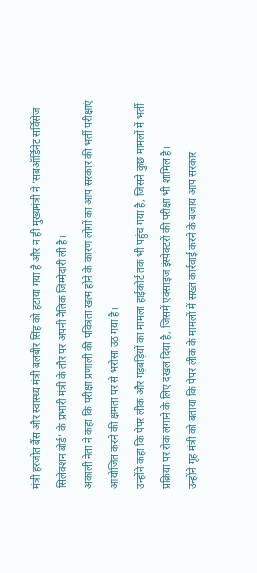मंत्री हरजोत बैंस और स्वास्थ्य मंत्री बलबीर सिंह को हटाया गया है और न ही मुख्यमंत्री ने 'सबऑर्डिनेट सर्विसेज सिलेक्शन बोर्ड' के प्रभारी मंत्री के तौर पर अपनी नैतिक जिम्मेदारी ली है।
अकाली नेता ने कहा कि परीक्षा प्रणाली की पवित्रता खत्म होने के कारण लोगों का आप सरकार की भर्ती परीक्षाएं आयोजित करने की क्षमता पर से भरोसा उठ गया है।
उन्होंने कहा कि पेपर लीक और गड़बड़ियों का मामला हाईकोर्ट तक भी पहुंच गया है, जिसने कुछ मामलों में भर्ती प्रक्रिया पर रोक लगाने के लिए दखल दिया है, जिसमें एक्साइज इंस्पेक्टरों की परीक्षा भी शामिल है।
उन्होंने गृह मंत्री को बताया कि पेपर लीक के मामलों में सख्त कार्रवाई करने के बजाय आप सरकार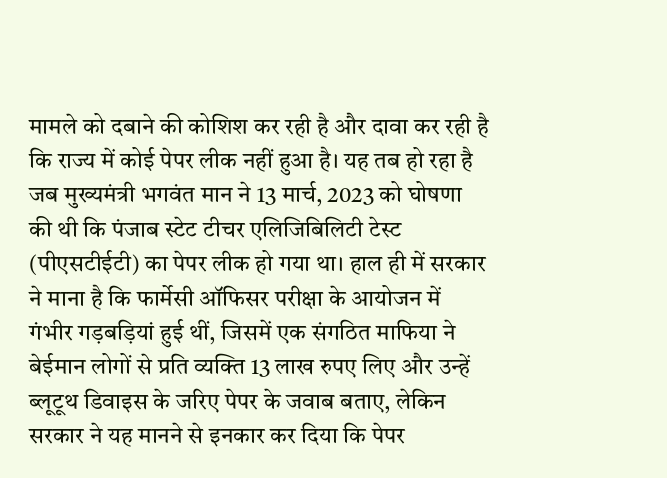मामले को दबाने की कोशिश कर रही है और दावा कर रही है कि राज्य में कोई पेपर लीक नहीं हुआ है। यह तब हो रहा है जब मुख्यमंत्री भगवंत मान ने 13 मार्च, 2023 को घोषणा की थी कि पंजाब स्टेट टीचर एलिजिबिलिटी टेस्ट (पीएसटीईटी) का पेपर लीक हो गया था। हाल ही में सरकार ने माना है कि फार्मेसी ऑफिसर परीक्षा के आयोजन में गंभीर गड़बड़ियां हुई थीं, जिसमें एक संगठित माफिया ने बेईमान लोगों से प्रति व्यक्ति 13 लाख रुपए लिए और उन्हें ब्लूटूथ डिवाइस के जरिए पेपर के जवाब बताए, लेकिन सरकार ने यह मानने से इनकार कर दिया कि पेपर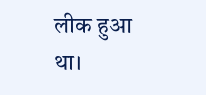लीक हुआ था।